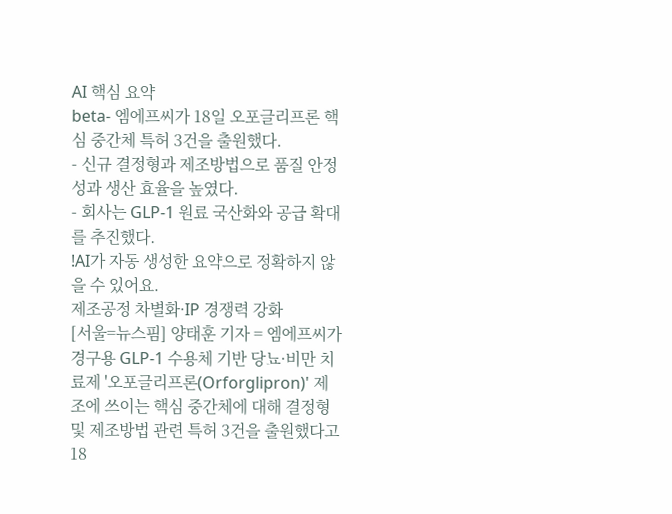AI 핵심 요약
beta- 엠에프씨가 18일 오포글리프론 핵심 중간체 특허 3건을 출원했다.
- 신규 결정형과 제조방법으로 품질 안정성과 생산 효율을 높였다.
- 회사는 GLP-1 원료 국산화와 공급 확대를 추진했다.
!AI가 자동 생성한 요약으로 정확하지 않을 수 있어요.
제조공정 차별화·IP 경쟁력 강화
[서울=뉴스핌] 양태훈 기자 = 엠에프씨가 경구용 GLP-1 수용체 기반 당뇨·비만 치료제 '오포글리프론(Orforglipron)' 제조에 쓰이는 핵심 중간체에 대해 결정형 및 제조방법 관련 특허 3건을 출원했다고 18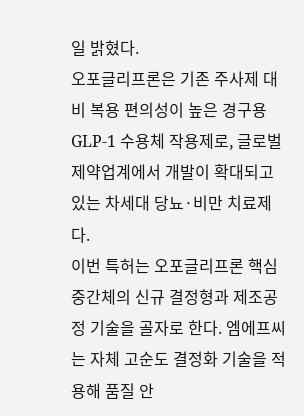일 밝혔다.
오포글리프론은 기존 주사제 대비 복용 편의성이 높은 경구용 GLP-1 수용체 작용제로, 글로벌 제약업계에서 개발이 확대되고 있는 차세대 당뇨·비만 치료제다.
이번 특허는 오포글리프론 핵심 중간체의 신규 결정형과 제조공정 기술을 골자로 한다. 엠에프씨는 자체 고순도 결정화 기술을 적용해 품질 안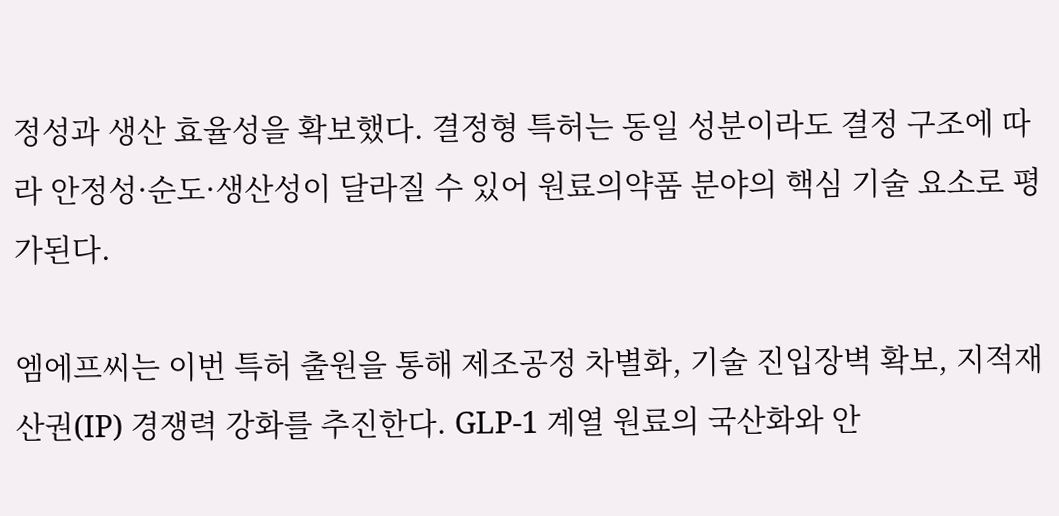정성과 생산 효율성을 확보했다. 결정형 특허는 동일 성분이라도 결정 구조에 따라 안정성·순도·생산성이 달라질 수 있어 원료의약품 분야의 핵심 기술 요소로 평가된다.

엠에프씨는 이번 특허 출원을 통해 제조공정 차별화, 기술 진입장벽 확보, 지적재산권(IP) 경쟁력 강화를 추진한다. GLP-1 계열 원료의 국산화와 안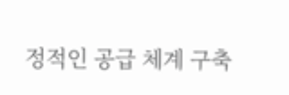정적인 공급 체계 구축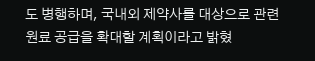도 병행하며, 국내외 제약사를 대상으로 관련 원료 공급을 확대할 계획이라고 밝혔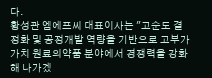다.
황성관 엠에프씨 대표이사는 "고순도 결정화 및 공정개발 역량을 기반으로 고부가가치 원료의약품 분야에서 경쟁력을 강화해 나가겠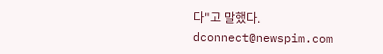다"고 말했다.
dconnect@newspim.com